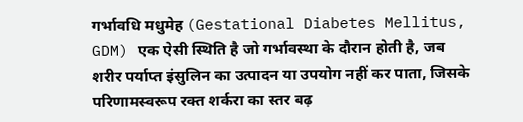गर्भावधि मधुमेह (Gestational Diabetes Mellitus, GDM) एक ऐसी स्थिति है जो गर्भावस्था के दौरान होती है, जब शरीर पर्याप्त इंसुलिन का उत्पादन या उपयोग नहीं कर पाता, जिसके परिणामस्वरूप रक्त शर्करा का स्तर बढ़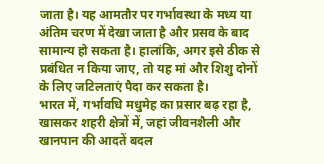जाता है। यह आमतौर पर गर्भावस्था के मध्य या अंतिम चरण में देखा जाता है और प्रसव के बाद सामान्य हो सकता है। हालांकि, अगर इसे ठीक से प्रबंधित न किया जाए, तो यह मां और शिशु दोनों के लिए जटिलताएं पैदा कर सकता है।
भारत में, गर्भावधि मधुमेह का प्रसार बढ़ रहा है, खासकर शहरी क्षेत्रों में, जहां जीवनशैली और खानपान की आदतें बदल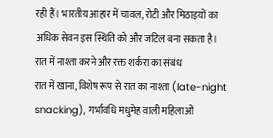रही हैं। भारतीय आहार में चावल, रोटी और मिठाइयों का अधिक सेवन इस स्थिति को और जटिल बना सकता है।
रात में नाश्ता करने और रक्त शर्करा का संबंध
रात में खाना, विशेष रूप से रात का नाश्ता (late-night snacking), गर्भावधि मधुमेह वाली महिलाओं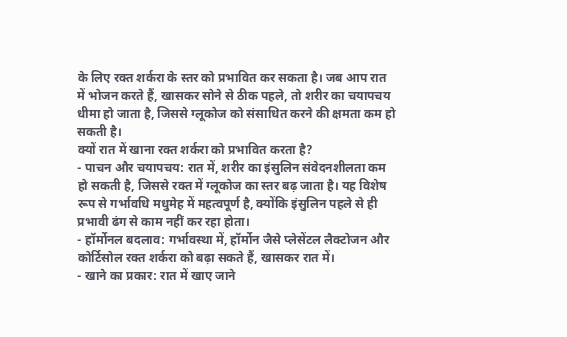के लिए रक्त शर्करा के स्तर को प्रभावित कर सकता है। जब आप रात में भोजन करते हैं, खासकर सोने से ठीक पहले, तो शरीर का चयापचय धीमा हो जाता है, जिससे ग्लूकोज को संसाधित करने की क्षमता कम हो सकती है।
क्यों रात में खाना रक्त शर्करा को प्रभावित करता है?
- पाचन और चयापचय: रात में, शरीर का इंसुलिन संवेदनशीलता कम हो सकती है, जिससे रक्त में ग्लूकोज का स्तर बढ़ जाता है। यह विशेष रूप से गर्भावधि मधुमेह में महत्वपूर्ण है, क्योंकि इंसुलिन पहले से ही प्रभावी ढंग से काम नहीं कर रहा होता।
- हॉर्मोनल बदलाव: गर्भावस्था में, हॉर्मोन जैसे प्लेसेंटल लैक्टोजन और कोर्टिसोल रक्त शर्करा को बढ़ा सकते हैं, खासकर रात में।
- खाने का प्रकार: रात में खाए जाने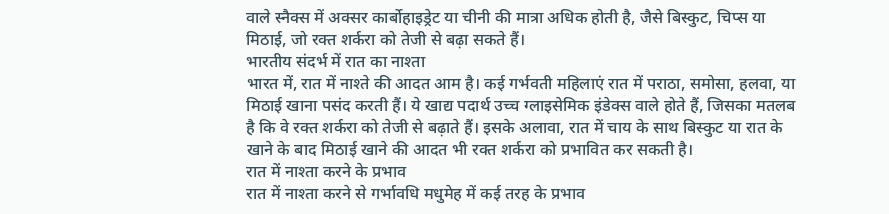वाले स्नैक्स में अक्सर कार्बोहाइड्रेट या चीनी की मात्रा अधिक होती है, जैसे बिस्कुट, चिप्स या मिठाई, जो रक्त शर्करा को तेजी से बढ़ा सकते हैं।
भारतीय संदर्भ में रात का नाश्ता
भारत में, रात में नाश्ते की आदत आम है। कई गर्भवती महिलाएं रात में पराठा, समोसा, हलवा, या मिठाई खाना पसंद करती हैं। ये खाद्य पदार्थ उच्च ग्लाइसेमिक इंडेक्स वाले होते हैं, जिसका मतलब है कि वे रक्त शर्करा को तेजी से बढ़ाते हैं। इसके अलावा, रात में चाय के साथ बिस्कुट या रात के खाने के बाद मिठाई खाने की आदत भी रक्त शर्करा को प्रभावित कर सकती है।
रात में नाश्ता करने के प्रभाव
रात में नाश्ता करने से गर्भावधि मधुमेह में कई तरह के प्रभाव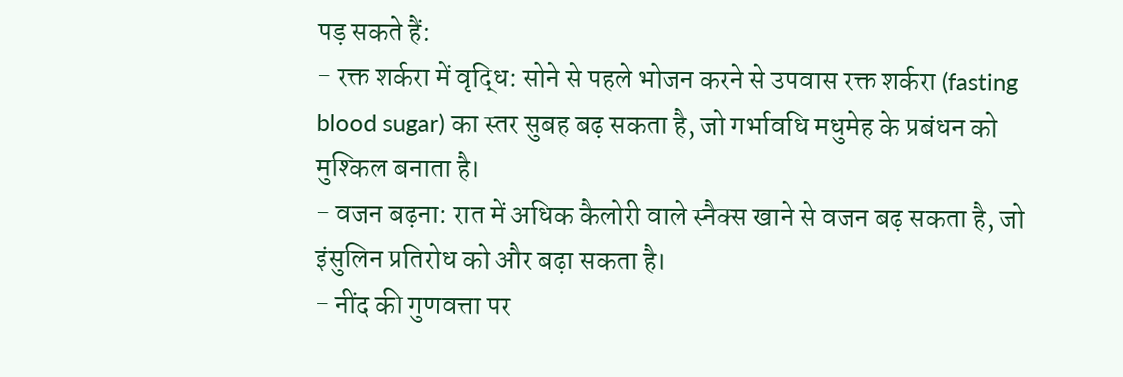पड़ सकते हैं:
- रक्त शर्करा में वृद्धि: सोने से पहले भोजन करने से उपवास रक्त शर्करा (fasting blood sugar) का स्तर सुबह बढ़ सकता है, जो गर्भावधि मधुमेह के प्रबंधन को मुश्किल बनाता है।
- वजन बढ़ना: रात में अधिक कैलोरी वाले स्नैक्स खाने से वजन बढ़ सकता है, जो इंसुलिन प्रतिरोध को और बढ़ा सकता है।
- नींद की गुणवत्ता पर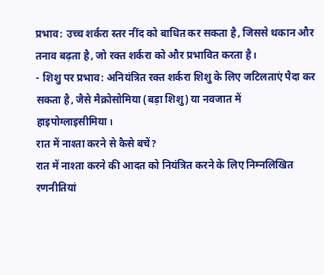प्रभाव: उच्च शर्करा स्तर नींद को बाधित कर सकता है, जिससे थकान और तनाव बढ़ता है, जो रक्त शर्करा को और प्रभावित करता है।
- शिशु पर प्रभाव: अनियंत्रित रक्त शर्करा शिशु के लिए जटिलताएं पैदा कर सकता है, जैसे मैक्रोसोमिया (बड़ा शिशु) या नवजात में हाइपोग्लाइसीमिया।
रात में नाश्ता करने से कैसे बचें?
रात में नाश्ता करने की आदत को नियंत्रित करने के लिए निम्नलिखित रणनीतियां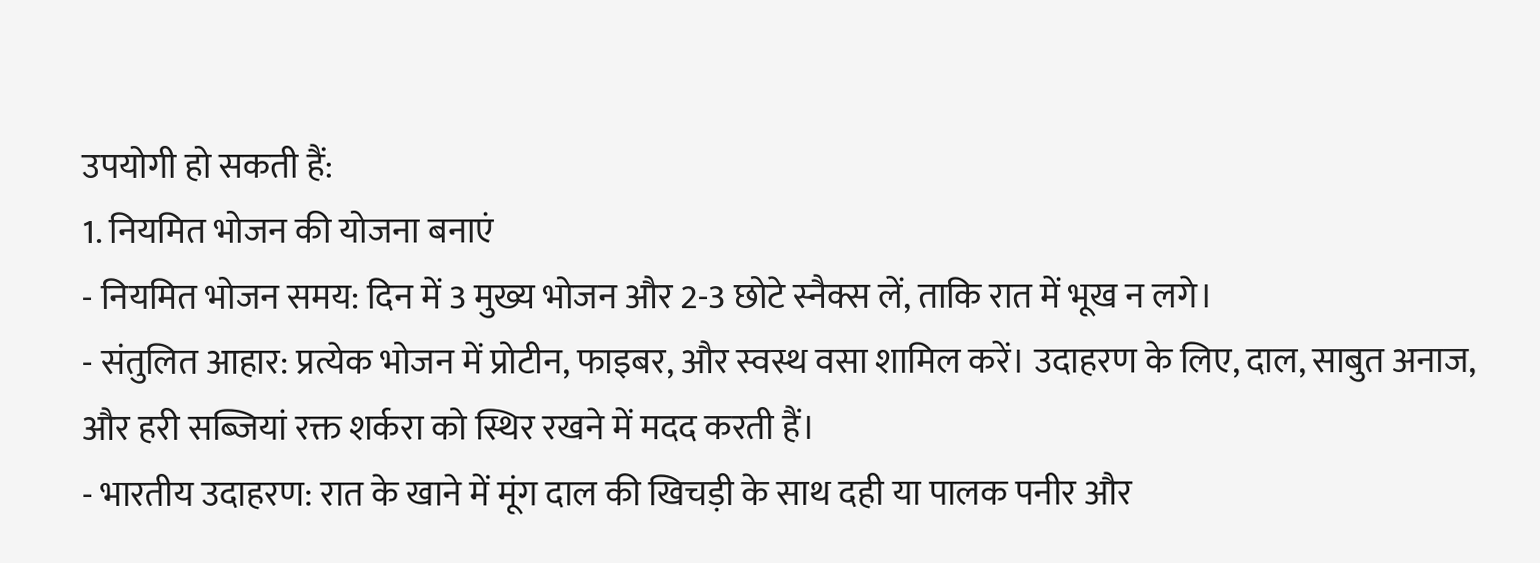उपयोगी हो सकती हैं:
1. नियमित भोजन की योजना बनाएं
- नियमित भोजन समय: दिन में 3 मुख्य भोजन और 2-3 छोटे स्नैक्स लें, ताकि रात में भूख न लगे।
- संतुलित आहार: प्रत्येक भोजन में प्रोटीन, फाइबर, और स्वस्थ वसा शामिल करें। उदाहरण के लिए, दाल, साबुत अनाज, और हरी सब्जियां रक्त शर्करा को स्थिर रखने में मदद करती हैं।
- भारतीय उदाहरण: रात के खाने में मूंग दाल की खिचड़ी के साथ दही या पालक पनीर और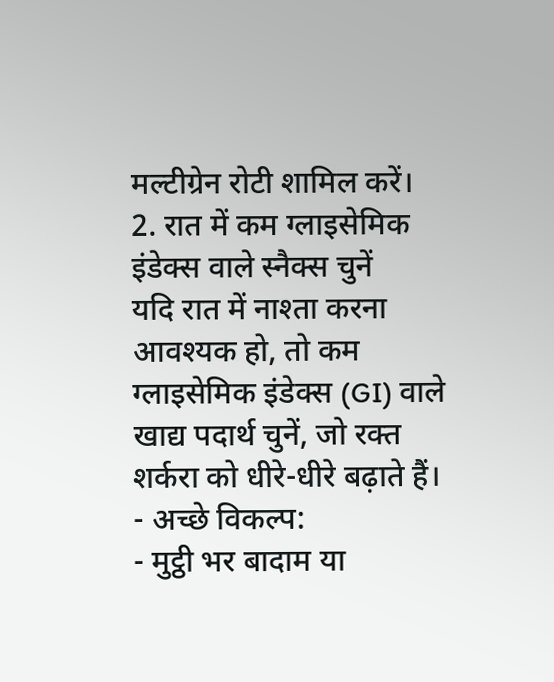मल्टीग्रेन रोटी शामिल करें।
2. रात में कम ग्लाइसेमिक इंडेक्स वाले स्नैक्स चुनें
यदि रात में नाश्ता करना आवश्यक हो, तो कम ग्लाइसेमिक इंडेक्स (GI) वाले खाद्य पदार्थ चुनें, जो रक्त शर्करा को धीरे-धीरे बढ़ाते हैं।
- अच्छे विकल्प:
- मुट्ठी भर बादाम या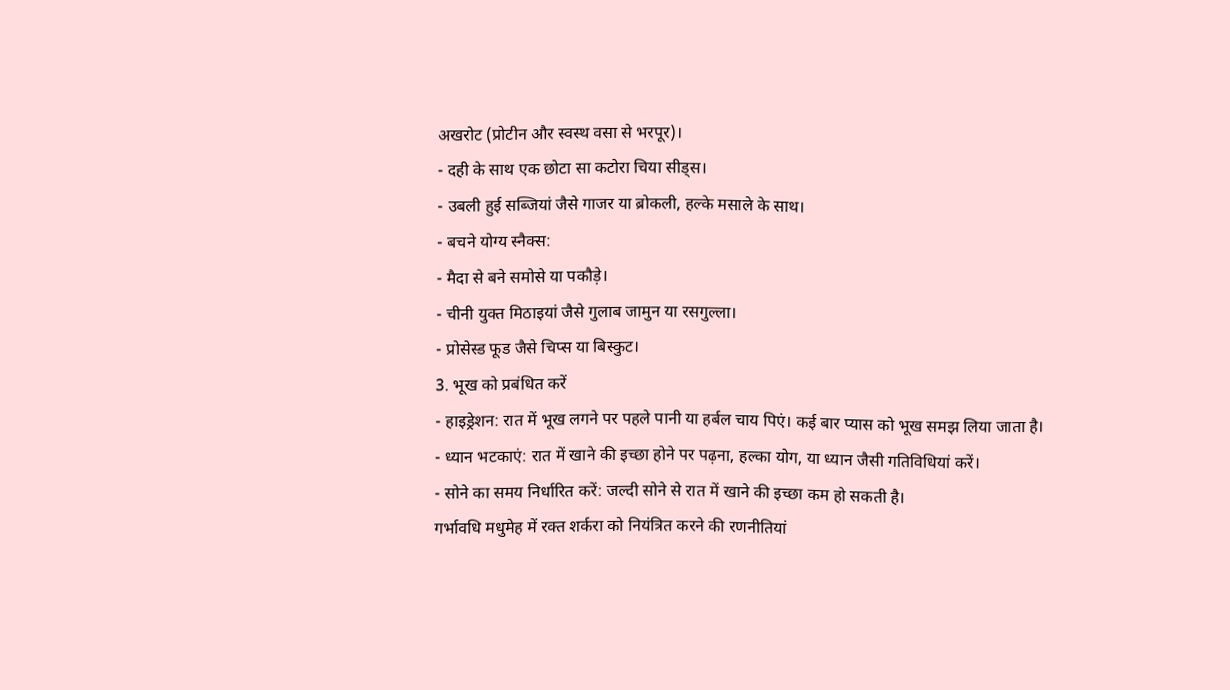अखरोट (प्रोटीन और स्वस्थ वसा से भरपूर)।
- दही के साथ एक छोटा सा कटोरा चिया सीड्स।
- उबली हुई सब्जियां जैसे गाजर या ब्रोकली, हल्के मसाले के साथ।
- बचने योग्य स्नैक्स:
- मैदा से बने समोसे या पकौड़े।
- चीनी युक्त मिठाइयां जैसे गुलाब जामुन या रसगुल्ला।
- प्रोसेस्ड फूड जैसे चिप्स या बिस्कुट।
3. भूख को प्रबंधित करें
- हाइड्रेशन: रात में भूख लगने पर पहले पानी या हर्बल चाय पिएं। कई बार प्यास को भूख समझ लिया जाता है।
- ध्यान भटकाएं: रात में खाने की इच्छा होने पर पढ़ना, हल्का योग, या ध्यान जैसी गतिविधियां करें।
- सोने का समय निर्धारित करें: जल्दी सोने से रात में खाने की इच्छा कम हो सकती है।
गर्भावधि मधुमेह में रक्त शर्करा को नियंत्रित करने की रणनीतियां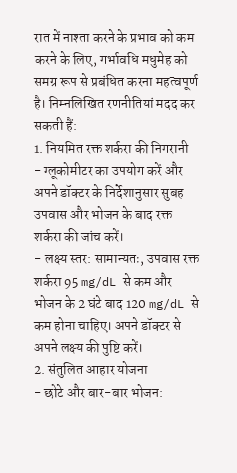रात में नाश्ता करने के प्रभाव को कम करने के लिए, गर्भावधि मधुमेह को समग्र रूप से प्रबंधित करना महत्वपूर्ण है। निम्नलिखित रणनीतियां मदद कर सकती हैं:
1. नियमित रक्त शर्करा की निगरानी
- ग्लूकोमीटर का उपयोग करें और अपने डॉक्टर के निर्देशानुसार सुबह उपवास और भोजन के बाद रक्त शर्करा की जांच करें।
- लक्ष्य स्तर: सामान्यतः, उपवास रक्त शर्करा 95 mg/dL से कम और भोजन के 2 घंटे बाद 120 mg/dL से कम होना चाहिए। अपने डॉक्टर से अपने लक्ष्य की पुष्टि करें।
2. संतुलित आहार योजना
- छोटे और बार-बार भोजन: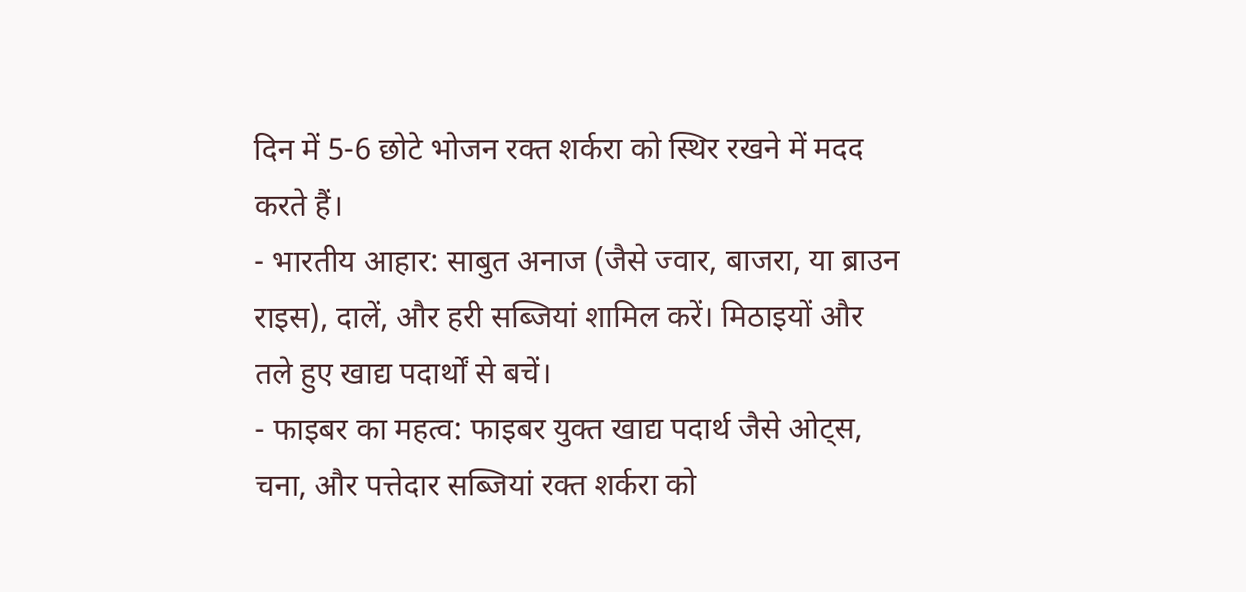दिन में 5-6 छोटे भोजन रक्त शर्करा को स्थिर रखने में मदद करते हैं।
- भारतीय आहार: साबुत अनाज (जैसे ज्वार, बाजरा, या ब्राउन राइस), दालें, और हरी सब्जियां शामिल करें। मिठाइयों और तले हुए खाद्य पदार्थों से बचें।
- फाइबर का महत्व: फाइबर युक्त खाद्य पदार्थ जैसे ओट्स, चना, और पत्तेदार सब्जियां रक्त शर्करा को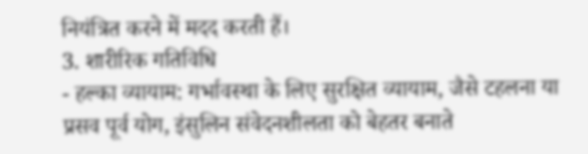नियंत्रित करने में मदद करती हैं।
3. शारीरिक गतिविधि
- हल्का व्यायाम: गर्भावस्था के लिए सुरक्षित व्यायाम, जैसे टहलना या प्रसव पूर्व योग, इंसुलिन संवेदनशीलता को बेहतर बनाते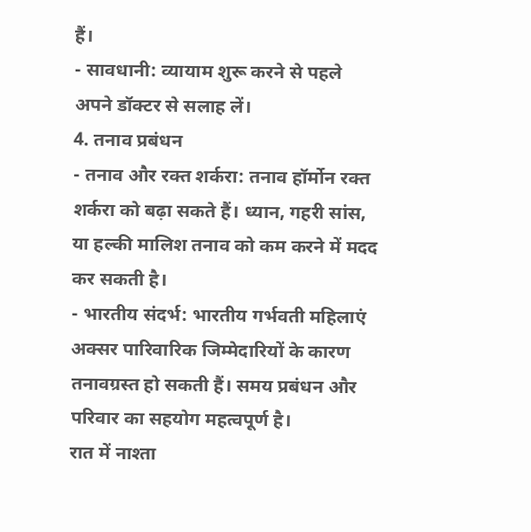हैं।
- सावधानी: व्यायाम शुरू करने से पहले अपने डॉक्टर से सलाह लें।
4. तनाव प्रबंधन
- तनाव और रक्त शर्करा: तनाव हॉर्मोन रक्त शर्करा को बढ़ा सकते हैं। ध्यान, गहरी सांस, या हल्की मालिश तनाव को कम करने में मदद कर सकती है।
- भारतीय संदर्भ: भारतीय गर्भवती महिलाएं अक्सर पारिवारिक जिम्मेदारियों के कारण तनावग्रस्त हो सकती हैं। समय प्रबंधन और परिवार का सहयोग महत्वपूर्ण है।
रात में नाश्ता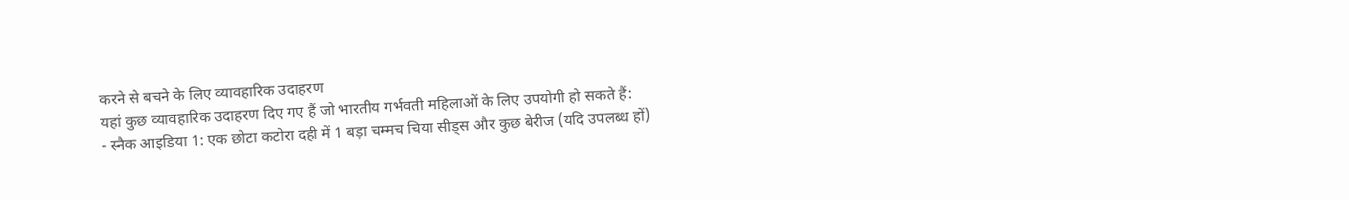करने से बचने के लिए व्यावहारिक उदाहरण
यहां कुछ व्यावहारिक उदाहरण दिए गए हैं जो भारतीय गर्भवती महिलाओं के लिए उपयोगी हो सकते हैं:
- स्नैक आइडिया 1: एक छोटा कटोरा दही में 1 बड़ा चम्मच चिया सीड्स और कुछ बेरीज (यदि उपलब्ध हों)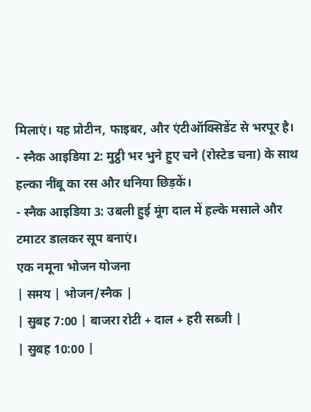मिलाएं। यह प्रोटीन, फाइबर, और एंटीऑक्सिडेंट से भरपूर है।
- स्नैक आइडिया 2: मुट्ठी भर भुने हुए चने (रोस्टेड चना) के साथ हल्का नींबू का रस और धनिया छिड़कें।
- स्नैक आइडिया 3: उबली हुई मूंग दाल में हल्के मसाले और टमाटर डालकर सूप बनाएं।
एक नमूना भोजन योजना
| समय | भोजन/स्नैक |
| सुबह 7:00 | बाजरा रोटी + दाल + हरी सब्जी |
| सुबह 10:00 |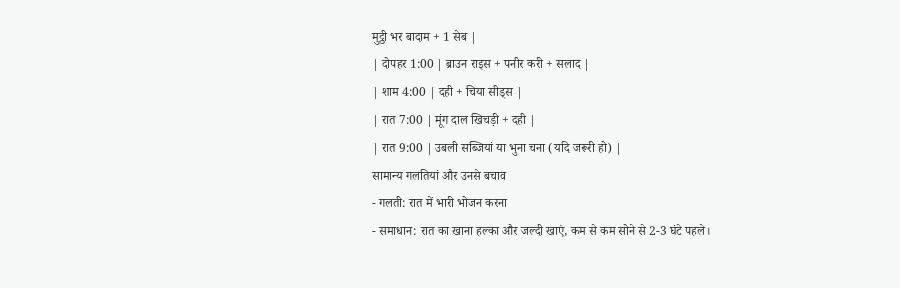मुट्ठी भर बादाम + 1 सेब |
| दोपहर 1:00 | ब्राउन राइस + पनीर करी + सलाद |
| शाम 4:00 | दही + चिया सीड्स |
| रात 7:00 | मूंग दाल खिचड़ी + दही |
| रात 9:00 | उबली सब्जियां या भुना चना (यदि जरूरी हो) |
सामान्य गलतियां और उनसे बचाव
- गलती: रात में भारी भोजन करना
- समाधान: रात का खाना हल्का और जल्दी खाएं, कम से कम सोने से 2-3 घंटे पहले।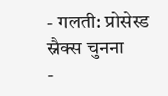- गलती: प्रोसेस्ड स्नैक्स चुनना
-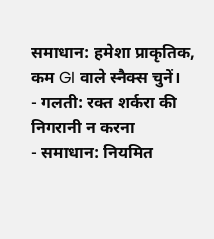समाधान: हमेशा प्राकृतिक, कम GI वाले स्नैक्स चुनें।
- गलती: रक्त शर्करा की निगरानी न करना
- समाधान: नियमित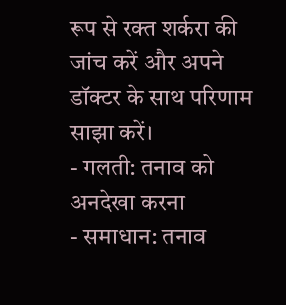रूप से रक्त शर्करा की जांच करें और अपने डॉक्टर के साथ परिणाम साझा करें।
- गलती: तनाव को अनदेखा करना
- समाधान: तनाव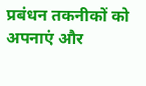प्रबंधन तकनीकों को अपनाएं और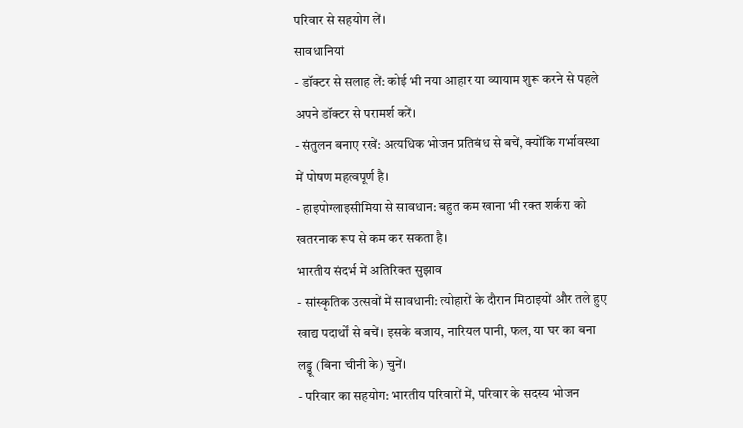परिवार से सहयोग लें।
सावधानियां
- डॉक्टर से सलाह लें: कोई भी नया आहार या व्यायाम शुरू करने से पहले अपने डॉक्टर से परामर्श करें।
- संतुलन बनाए रखें: अत्यधिक भोजन प्रतिबंध से बचें, क्योंकि गर्भावस्था में पोषण महत्वपूर्ण है।
- हाइपोग्लाइसीमिया से सावधान: बहुत कम खाना भी रक्त शर्करा को खतरनाक रूप से कम कर सकता है।
भारतीय संदर्भ में अतिरिक्त सुझाव
- सांस्कृतिक उत्सवों में सावधानी: त्योहारों के दौरान मिठाइयों और तले हुए खाद्य पदार्थों से बचें। इसके बजाय, नारियल पानी, फल, या घर का बना लड्डू (बिना चीनी के) चुनें।
- परिवार का सहयोग: भारतीय परिवारों में, परिवार के सदस्य भोजन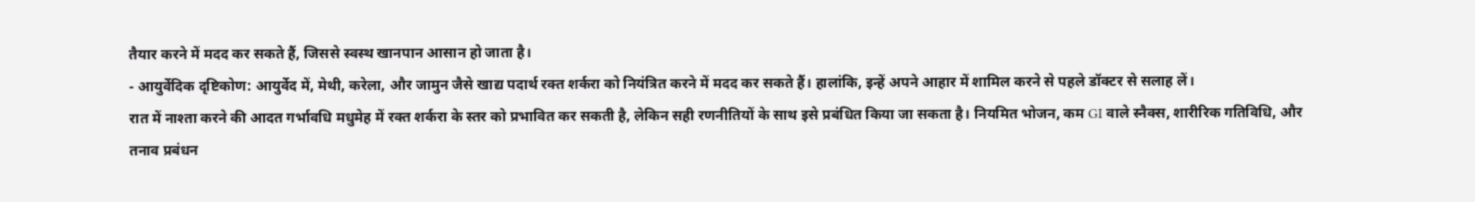तैयार करने में मदद कर सकते हैं, जिससे स्वस्थ खानपान आसान हो जाता है।
- आयुर्वेदिक दृष्टिकोण: आयुर्वेद में, मेथी, करेला, और जामुन जैसे खाद्य पदार्थ रक्त शर्करा को नियंत्रित करने में मदद कर सकते हैं। हालांकि, इन्हें अपने आहार में शामिल करने से पहले डॉक्टर से सलाह लें।
रात में नाश्ता करने की आदत गर्भावधि मधुमेह में रक्त शर्करा के स्तर को प्रभावित कर सकती है, लेकिन सही रणनीतियों के साथ इसे प्रबंधित किया जा सकता है। नियमित भोजन, कम GI वाले स्नैक्स, शारीरिक गतिविधि, और तनाव प्रबंधन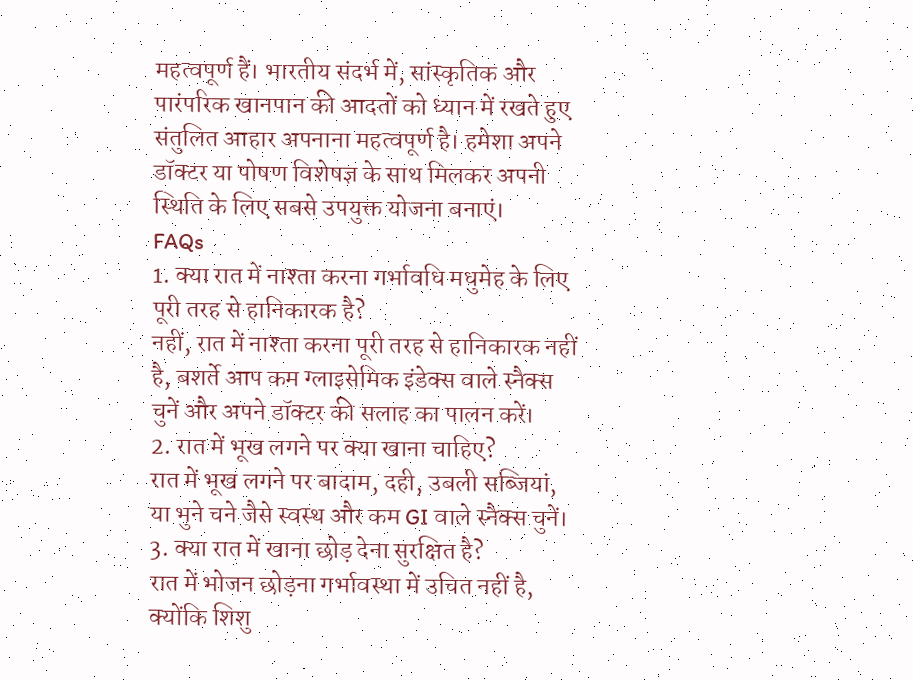महत्वपूर्ण हैं। भारतीय संदर्भ में, सांस्कृतिक और पारंपरिक खानपान की आदतों को ध्यान में रखते हुए संतुलित आहार अपनाना महत्वपूर्ण है। हमेशा अपने डॉक्टर या पोषण विशेषज्ञ के साथ मिलकर अपनी स्थिति के लिए सबसे उपयुक्त योजना बनाएं।
FAQs
1. क्या रात में नाश्ता करना गर्भावधि मधुमेह के लिए पूरी तरह से हानिकारक है?
नहीं, रात में नाश्ता करना पूरी तरह से हानिकारक नहीं है, बशर्ते आप कम ग्लाइसेमिक इंडेक्स वाले स्नैक्स चुनें और अपने डॉक्टर की सलाह का पालन करें।
2. रात में भूख लगने पर क्या खाना चाहिए?
रात में भूख लगने पर बादाम, दही, उबली सब्जियां, या भुने चने जैसे स्वस्थ और कम GI वाले स्नैक्स चुनें।
3. क्या रात में खाना छोड़ देना सुरक्षित है?
रात में भोजन छोड़ना गर्भावस्था में उचित नहीं है, क्योंकि शिशु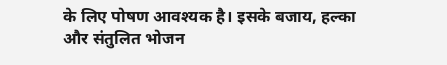के लिए पोषण आवश्यक है। इसके बजाय, हल्का और संतुलित भोजन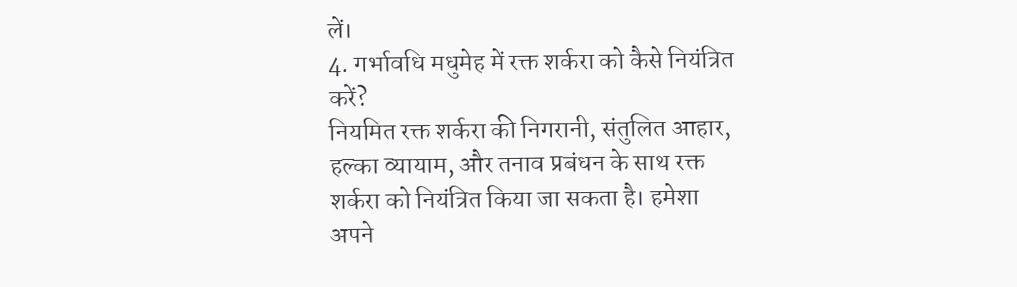लें।
4. गर्भावधि मधुमेह में रक्त शर्करा को कैसे नियंत्रित करें?
नियमित रक्त शर्करा की निगरानी, संतुलित आहार, हल्का व्यायाम, और तनाव प्रबंधन के साथ रक्त शर्करा को नियंत्रित किया जा सकता है। हमेशा अपने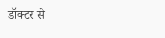डॉक्टर से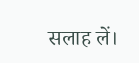सलाह लें।